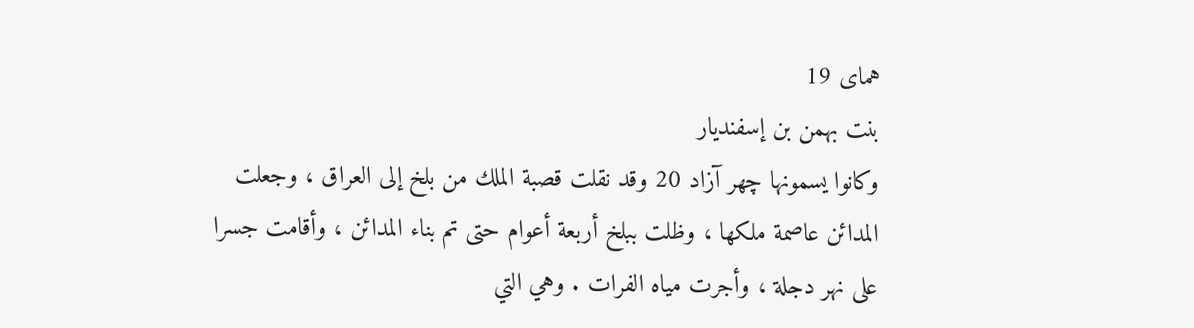هماى 19
بنت بهمن بن إسفنديار
وكانوا يسمونها چهر آزاد 20 وقد نقلت قصبة الملك من بلخ إلى العراق ، وجعلت المدائن عاصمة ملكها ، وظلت ببلخ أربعة أعوام حتى تم بناء المدائن ، وأقامت جسرا على نهر دجلة ، وأجرت مياه الفرات . وهي التي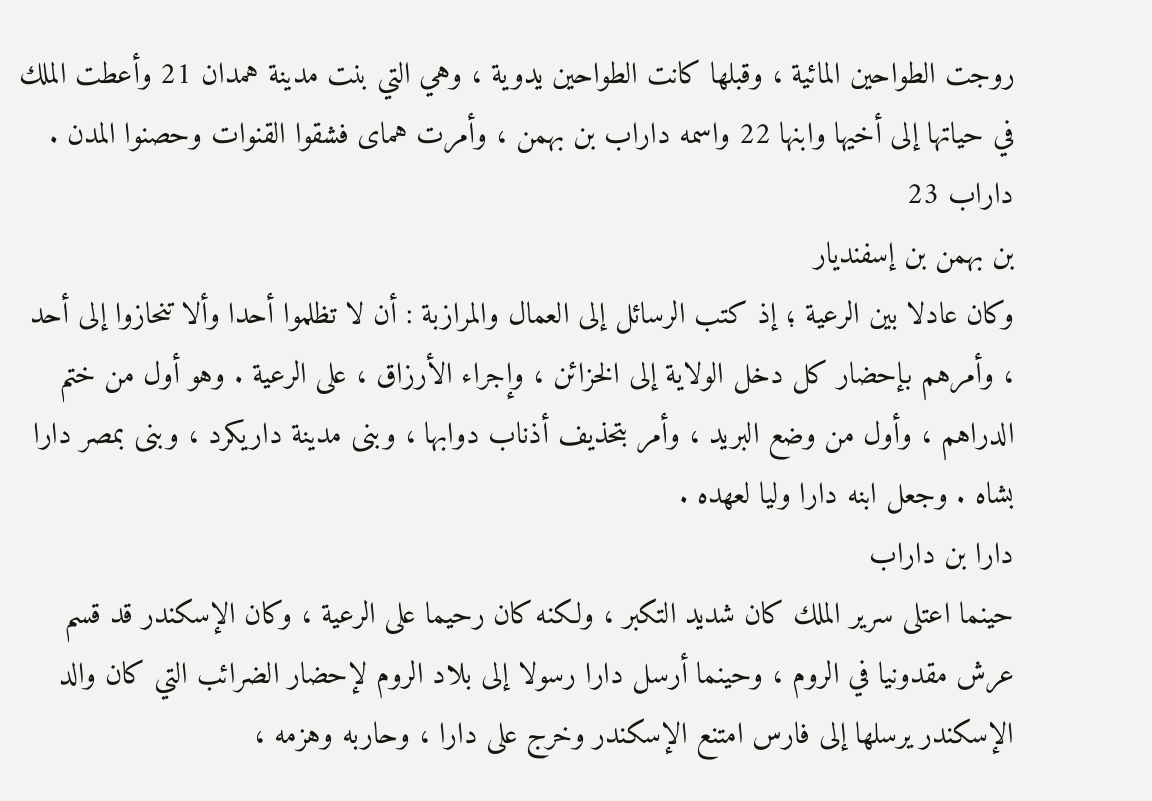روجت الطواحين المائية ، وقبلها كانت الطواحين يدوية ، وهي التي بنت مدينة همدان 21 وأعطت الملك في حياتها إلى أخيها وابنها 22 واسمه داراب بن بهمن ، وأمرت هماى فشقوا القنوات وحصنوا المدن .
داراب 23
بن بهمن بن إسفنديار
وكان عادلا بين الرعية ؛ إذ كتب الرسائل إلى العمال والمرازبة : أن لا تظلموا أحدا وألا تنحازوا إلى أحد ، وأمرهم بإحضار كل دخل الولاية إلى الخزائن ، وإجراء الأرزاق ، على الرعية . وهو أول من ختم الدراهم ، وأول من وضع البريد ، وأمر بتحذيف أذناب دوابها ، وبنى مدينة داريكرد ، وبنى بمصر دارا بشاه . وجعل ابنه دارا وليا لعهده .
دارا بن داراب
حينما اعتلى سرير الملك كان شديد التكبر ، ولكنه كان رحيما على الرعية ، وكان الإسكندر قد قسم عرش مقدونيا في الروم ، وحينما أرسل دارا رسولا إلى بلاد الروم لإحضار الضرائب التي كان والد الإسكندر يرسلها إلى فارس امتنع الإسكندر وخرج على دارا ، وحاربه وهزمه ،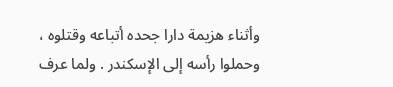وأثناء هزيمة دارا جحده أتباعه وقتلوه ، وحملوا رأسه إلى الإسكندر . ولما عرف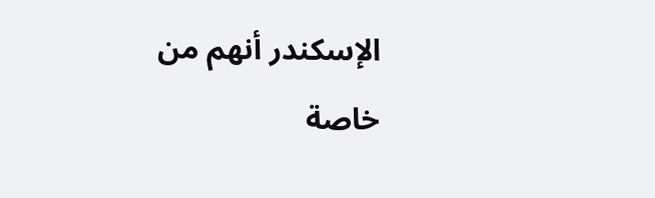الإسكندر أنهم من خاصة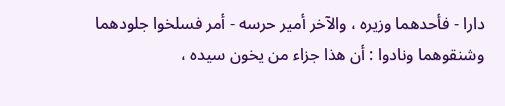دارا - فأحدهما وزيره ، والآخر أمير حرسه - أمر فسلخوا جلودهما وشنقوهما ونادوا : أن هذا جزاء من يخون سيده ،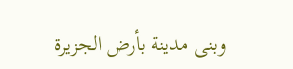وبنى مدينة بأرض الجزيرة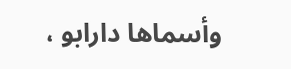وأسماها دارابو ،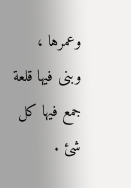وعمرها ، وبنى فيها قلعة جمع فيها كل شئ .